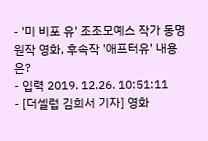- '미 비포 유' 조조모예스 작가 동명원작 영화, 후속작 '애프터유' 내용은?
- 입력 2019. 12.26. 10:51:11
- [더셀럽 김희서 기자] 영화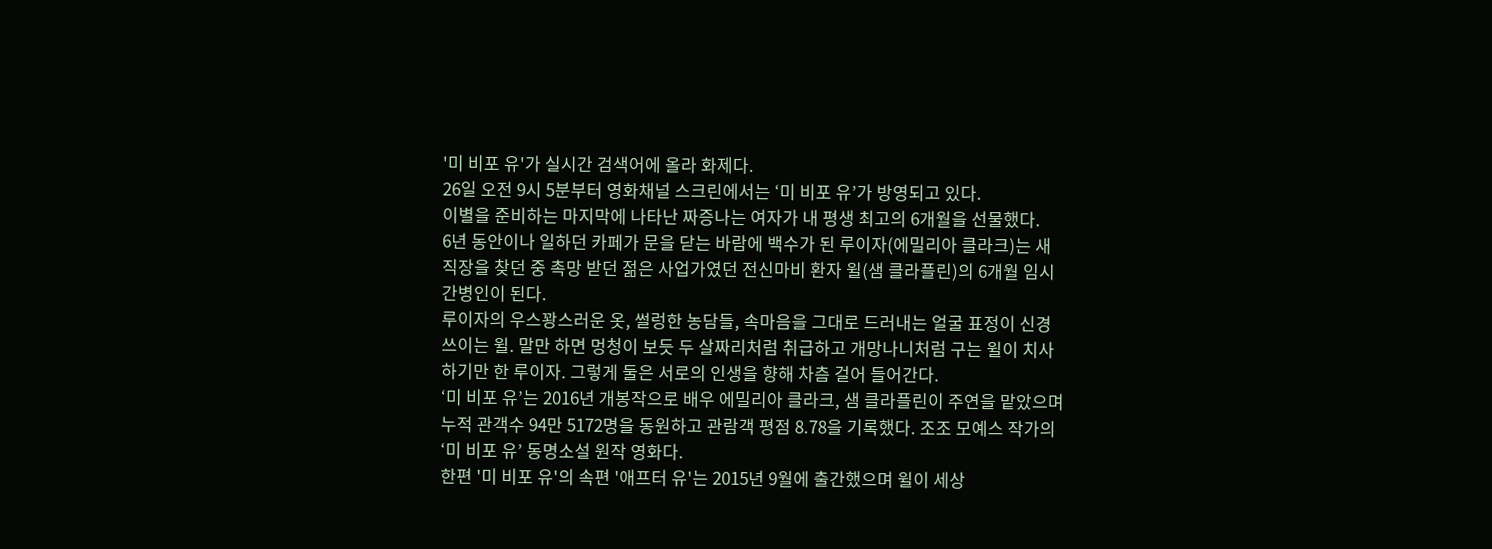'미 비포 유'가 실시간 검색어에 올라 화제다.
26일 오전 9시 5분부터 영화채널 스크린에서는 ‘미 비포 유’가 방영되고 있다.
이별을 준비하는 마지막에 나타난 짜증나는 여자가 내 평생 최고의 6개월을 선물했다.
6년 동안이나 일하던 카페가 문을 닫는 바람에 백수가 된 루이자(에밀리아 클라크)는 새 직장을 찾던 중 촉망 받던 젊은 사업가였던 전신마비 환자 윌(샘 클라플린)의 6개월 임시 간병인이 된다.
루이자의 우스꽝스러운 옷, 썰렁한 농담들, 속마음을 그대로 드러내는 얼굴 표정이 신경 쓰이는 윌. 말만 하면 멍청이 보듯 두 살짜리처럼 취급하고 개망나니처럼 구는 윌이 치사하기만 한 루이자. 그렇게 둘은 서로의 인생을 향해 차츰 걸어 들어간다.
‘미 비포 유’는 2016년 개봉작으로 배우 에밀리아 클라크, 샘 클라플린이 주연을 맡았으며 누적 관객수 94만 5172명을 동원하고 관람객 평점 8.78을 기록했다. 조조 모예스 작가의 ‘미 비포 유’ 동명소설 원작 영화다.
한편 '미 비포 유'의 속편 '애프터 유'는 2015년 9월에 출간했으며 윌이 세상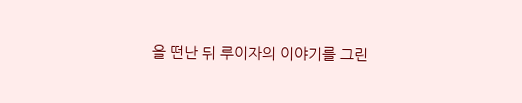을 떤난 뒤 루이자의 이야기를 그린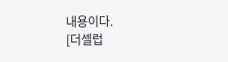내용이다.
[더셀럽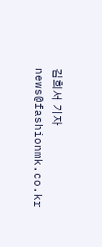김희서 기자 news@fashionmk.co.kr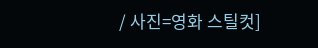/ 사진=영화 스틸컷]